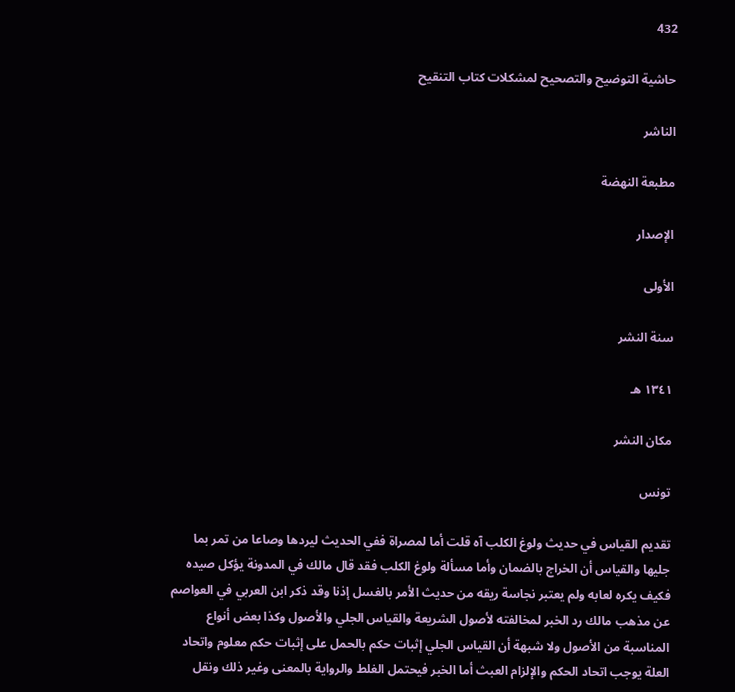432

حاشية التوضيح والتصحيح لمشكلات كتاب التنقيح

الناشر

مطبعة النهضة

الإصدار

الأولى

سنة النشر

١٣٤١ هـ

مكان النشر

تونس

تقديم القياس في حديث ولوغ الكلب آه قلت أما لمصراة ففي الحديث ليردها وصاعا من تمر بما جليها والقياس أن الخراج بالضمان وأما مسألة ولوغ الكلب فقد قال مالك في المدونة يؤكل صيده فكيف يكره لعابه ولم يعتبر نجاسة ريقه من حديث الأمر بالغسل إذنا وقد ذكر ابن العربي في العواصم عن مذهب مالك رد الخبر لمخالفته لأصول الشريعة والقياس الجلي والأصول وكذا بعض أنواع المناسبة من الأصول ولا شبهة أن القياس الجلي إثبات حكم بالحمل على إثبات حكم معلوم واتحاد العلة يوجب اتحاد الحكم والإلزام العبث أما الخبر فيحتمل الغلط والرواية بالمعنى وغير ذلك ونقل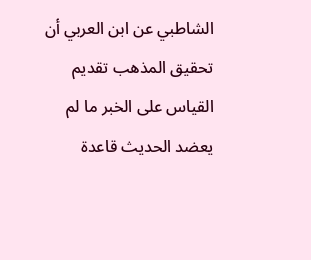الشاطبي عن ابن العربي أن تحقيق المذهب تقديم القياس على الخبر ما لم يعضد الحديث قاعدة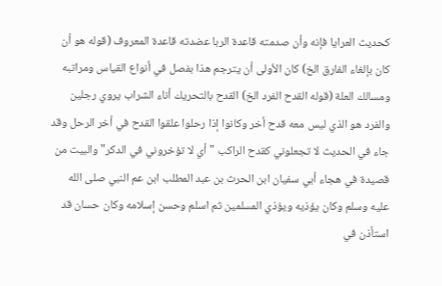كحديث العرايا فإنه وأن صدمته قاعدة الربا عضدته قاعدة المعروف (قوله هو أن كان بإلغاء الفارق الخ) كان الأولى أن يترجم هذا بفصل في أنواع القياس ومراتبه ومسالك العلة (قوله القدح الفرد الخ) القدح بالتحريك أناء الشراب يروي رجلين والفرد هو الذي ليس معه قدح أخر وكانوا إذا رحلوا علقوا القدح في أخر الرحل وقد جاء في الحديث لا تجعلوني كقدح الراكب "أي لا تؤخروني في الدكر" والبيت من قصيدة في هجاء أبي سفيان ابن الحرث بن عبد المطلب ابن عم النبي صلى الله عليه وسلم وكان يؤذيه ويؤذي المسلمين ثم اسلم وحسن إسلامه وكان حسان قد استأذن في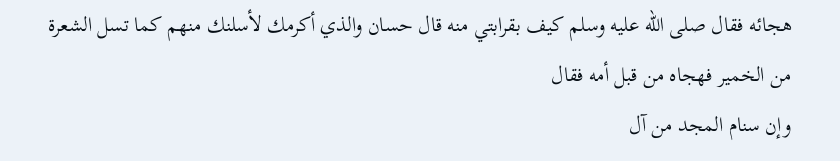هجائه فقال صلى الله عليه وسلم كيف بقرابتي منه قال حسان والذي أكرمك لأسلنك منهم كما تسل الشعرة من الخمير فهجاه من قبل أمه فقال
وإن سنام المجد من آل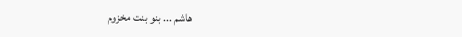هاشم ... بنو بنت مخزوم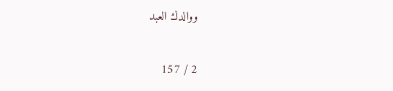ووالدك العبد

2 / 157